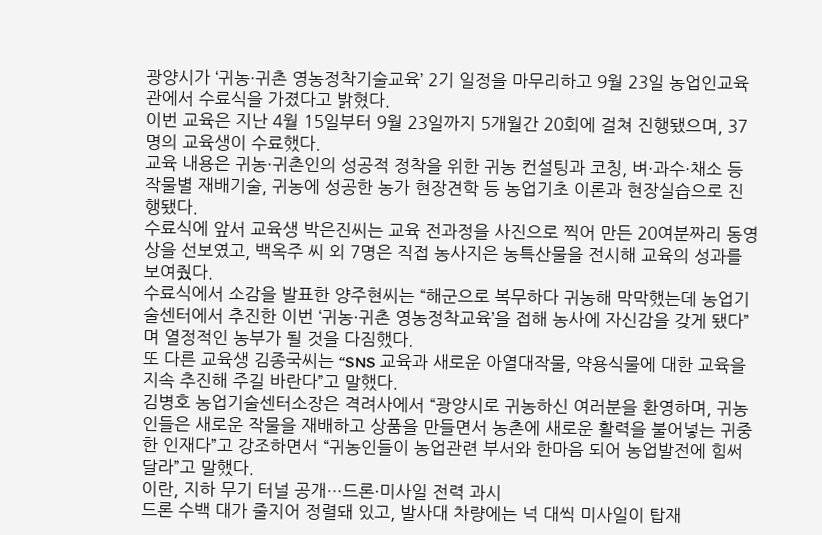광양시가 ‘귀농·귀촌 영농정착기술교육’ 2기 일정을 마무리하고 9월 23일 농업인교육관에서 수료식을 가졌다고 밝혔다.
이번 교육은 지난 4월 15일부터 9월 23일까지 5개월간 20회에 걸쳐 진행됐으며, 37명의 교육생이 수료했다.
교육 내용은 귀농·귀촌인의 성공적 정착을 위한 귀농 컨설팅과 코칭, 벼·과수·채소 등 작물별 재배기술, 귀농에 성공한 농가 현장견학 등 농업기초 이론과 현장실습으로 진행됐다.
수료식에 앞서 교육생 박은진씨는 교육 전과정을 사진으로 찍어 만든 20여분짜리 동영상을 선보였고, 백옥주 씨 외 7명은 직접 농사지은 농특산물을 전시해 교육의 성과를 보여줬다.
수료식에서 소감을 발표한 양주현씨는 “해군으로 복무하다 귀농해 막막했는데 농업기술센터에서 추진한 이번 ‘귀농·귀촌 영농정착교육’을 접해 농사에 자신감을 갖게 됐다”며 열정적인 농부가 될 것을 다짐했다.
또 다른 교육생 김종국씨는 “SNS 교육과 새로운 아열대작물, 약용식물에 대한 교육을 지속 추진해 주길 바란다”고 말했다.
김병호 농업기술센터소장은 격려사에서 “광양시로 귀농하신 여러분을 환영하며, 귀농인들은 새로운 작물을 재배하고 상품을 만들면서 농촌에 새로운 활력을 불어넣는 귀중한 인재다”고 강조하면서 “귀농인들이 농업관련 부서와 한마음 되어 농업발전에 힘써 달라”고 말했다.
이란, 지하 무기 터널 공개…드론·미사일 전력 과시
드론 수백 대가 줄지어 정렬돼 있고, 발사대 차량에는 넉 대씩 미사일이 탑재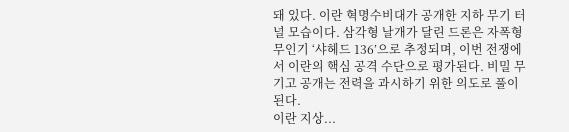돼 있다. 이란 혁명수비대가 공개한 지하 무기 터널 모습이다. 삼각형 날개가 달린 드론은 자폭형 무인기 ‘샤헤드 136’으로 추정되며, 이번 전쟁에서 이란의 핵심 공격 수단으로 평가된다. 비밀 무기고 공개는 전력을 과시하기 위한 의도로 풀이된다.
이란 지상...